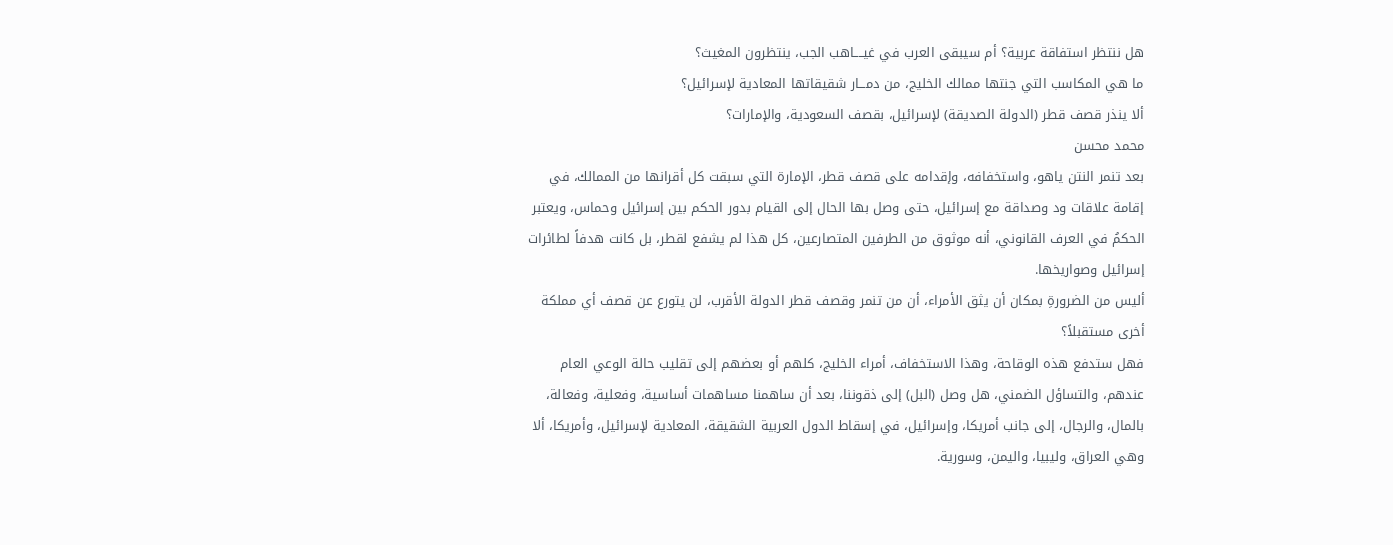هل ننتظر استفاقة عربية؟ أم سيبقى العرب في غيــــاهب الجب، ينتظرون المغيث؟
ما هي المكاسب التي جنتها ممالك الخليج، من دمـــار شقيقاتها المعادية لإسرائيل؟
ألا ينذر قصف قطر (الدولة الصديقة) لإسرائيل، بقصف السعودية، والإمارات؟
محمد محسن
بعد تنمر النتن ياهو، واستخفافه، وإقدامه على قصف قطر، الإمارة التي سبقت كل أقرانها من الممالك، في إقامة علاقات ود وصداقة مع إسرائيل، حتى وصل بها الحال إلى القيام بدور الحكم بين إسرائيل وحماس، ويعتبر الحكمُ في العرف القانوني، أنه موثوق من الطرفين المتصارعين، كل هذا لم يشفع لقطر، بل كانت هدفاً لطائرات إسرائيل وصواريخها.
أليس من الضرورةِ بمكان أن يثق الأمراء، أن من تنمر وقصف قطر الدولة الأقرب، لن يتورع عن قصف أي مملكة أخرى مستقبلاً؟
فهل ستدفع هذه الوقاحة، وهذا الاستخفاف، أمراء الخليج، كلهم أو بعضهم إلى تقليب حالة الوعي العام عندهم، والتساؤل الضمني، هل وصل (البل) إلى ذقوننا، بعد أن ساهمنا مساهمات أساسية، وفعلية، وفعالة، بالمال، والرجال، إلى جانب أمريكا، وإسرائيل، في إسقاط الدول العربية الشقيقة، المعادية لإسرائيل، وأمريكا، ألا وهي العراق، وليبيا، واليمن، وسورية.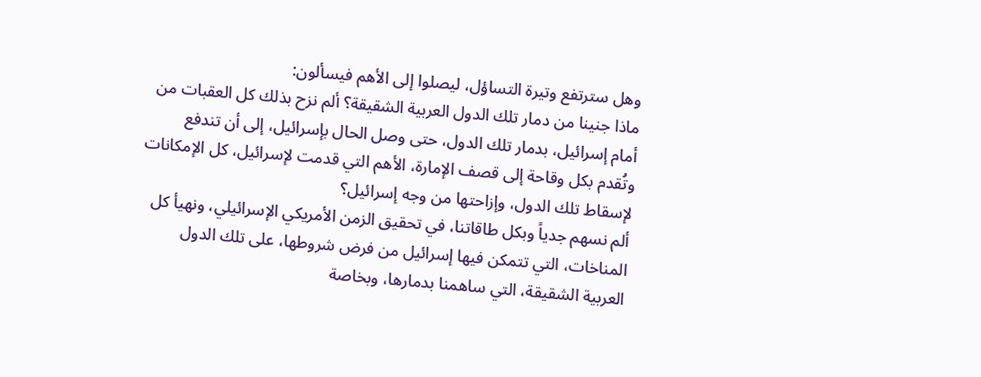وهل سترتفع وتيرة التساؤل، ليصلوا إلى الأهم فيسألون:
ماذا جنينا من دمار تلك الدول العربية الشقيقة؟ ألم نزح بذلك كل العقبات من أمام إسرائيل، بدمار تلك الدول، حتى وصل الحال بإسرائيل، إلى أن تندفع وتُقدم بكل وقاحة إلى قصف الإمارة، الأهم التي قدمت لإسرائيل، كل الإمكانات لإسقاط تلك الدول، وإزاحتها من وجه إسرائيل؟
ألم نسهم جدياً وبكل طاقاتنا، في تحقيق الزمن الأمريكي الإسرائيلي، ونهيأ كل المناخات، التي تتمكن فيها إسرائيل من فرض شروطها، على تلك الدول العربية الشقيقة، التي ساهمنا بدمارها، وبخاصة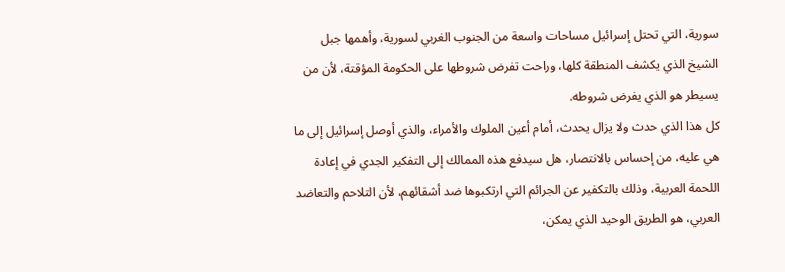سورية، التي تحتل إسرائيل مساحات واسعة من الجنوب الغربي لسورية، وأهمها جبل الشيخ الذي يكشف المنطقة كلها، وراحت تفرض شروطها على الحكومة المؤقتة، لأن من يسيطر هو الذي يفرض شروطه.
كل هذا الذي حدث ولا يزال يحدث، أمام أعين الملوك والأمراء، والذي أوصل إسرائيل إلى ما هي عليه، من إحساس بالانتصار، هل سيدفع هذه الممالك إلى التفكير الجدي في إعادة اللحمة العربية، وذلك بالتكفير عن الجرائم التي ارتكبوها ضد أشقائهم، لأن التلاحم والتعاضد العربي، هو الطريق الوحيد الذي يمكن،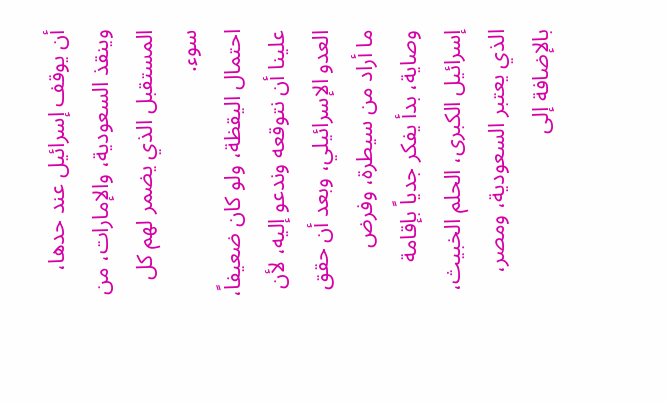أن يوقف إسرائيل عند حدها، وينقذ السعودية، والإمارات، من المستقبل الذي يضمر لهم كل سوء.
احتمال اليقظة، ولو كان ضعيفاً، علينا أن نتوقعه وندعو إليه، لأن العدو الإسرائيلي، وبعد أن حقق ما أراد من سيطرة، وفرض وصاية، بدأ يفكر جدياً بإقامة إسرائيل الكبرى، الحلم الخبيث، الذي يعتبر السعودية، ومصر، بالإضافة إلى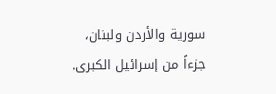سورية والأردن ولبنان، جزءاً من إسرائيل الكبرى.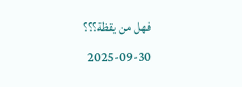فهل من يقظة؟؟؟
2025-09-30